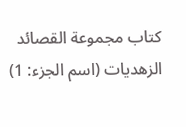كتاب مجموعة القصائد الزهديات (اسم الجزء: 1)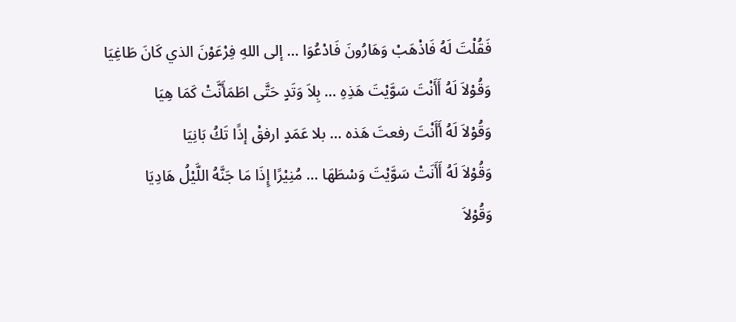فَقُلْتَ لَهُ فَاذْهَبْ وَهَارُونَ فَادْعُوَا ... إلى اللهِ فِرْعَوْنَ الذي كَانَ طَاغِيَا
وَقُوْلاَ لَهُ أَأَنْتَ سَوَّيْتَ هَذِهِ ... بِلاَ وَتَدٍ حَتَّى اطَمَأَنَّتْ كَمَا هِيَا
وَقُوْلاَ لَهُ أَأَنْتَ رفعتَ هَذه ... بلا عَمَدٍ ارفقْ إذًا تَكُ بَانِيَا
وَقُوْلاَ لَهُ أَأَنَتْ سَوَّيْتَ وَسْطَهَا ... مُنِيْرًا إِذَا مَا جَنَّهُ اللَّيْلُ هَادِيَا
وَقُوْلاَ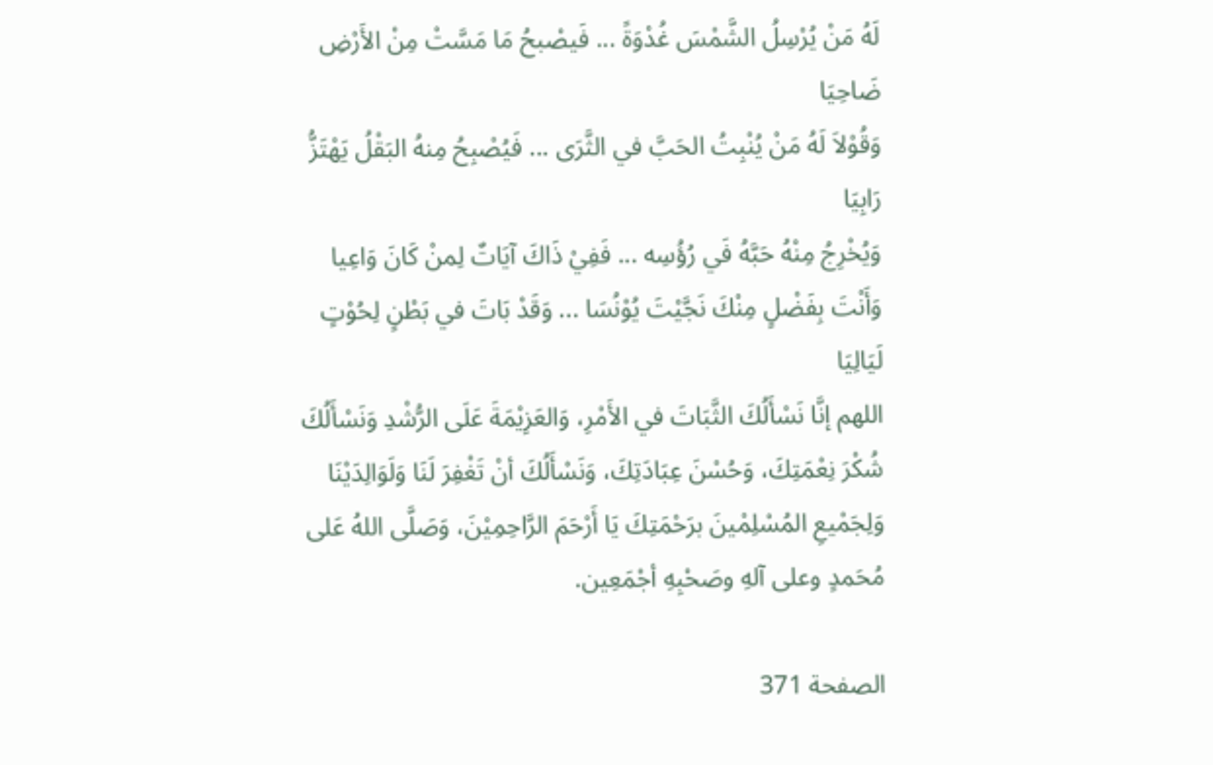لَهُ مَنْ يُرْسِلُ الشَّمْسَ غُدْوَةً ... فَيصْبحُ مَا مَسَّتْ مِنْ الأَرْضِ ضَاحِيَا
وَقُوْلاَ لَهُ مَنْ يُنْبِتُ الحَبَّ في الثَّرَى ... فَيُصْبِحُ مِنهُ البَقْلُ يَهْتَزُّ رَابِيَا
وَيُخْرِجُ مِنْهُ حَبَّهُ فَي رُؤُسِه ... فَفِيْ ذَاكَ آيَاتٌ لِمنْ كَانَ وَاعِيا
وَأَنْتَ بِفَضْلٍ مِنْكَ نَجَّيْتَ يُوْنُسَا ... وَقَدْ بَاتَ في بَطْنٍ لِحُوْتٍ لَيَالِيَا
اللهم إنَّا نَسْأَلُكَ الثَّبَاتَ في الأَمْرِ، وَالعَزِيْمَةَ عَلَى الرُّشْدِ وَنَسْأَلُكَ شُكْرَ نِعْمَتِكَ، وَحُسْنَ عِبَادَتِكَ، وَنَسْأَلُكَ أنْ تَغْفِرَ لَنَا وَلَوَالِدَيْنَا وَلِجَمْيعِ المُسْلِمْينَ برَحْمَتِكَ يَا أَرْحَمَ الرَّاحِمِيْنَ، وَصَلَّى اللهُ عَلى مُحَمدٍ وعلى آلهِ وصَحْبِهِ أجْمَعِين.

الصفحة 371